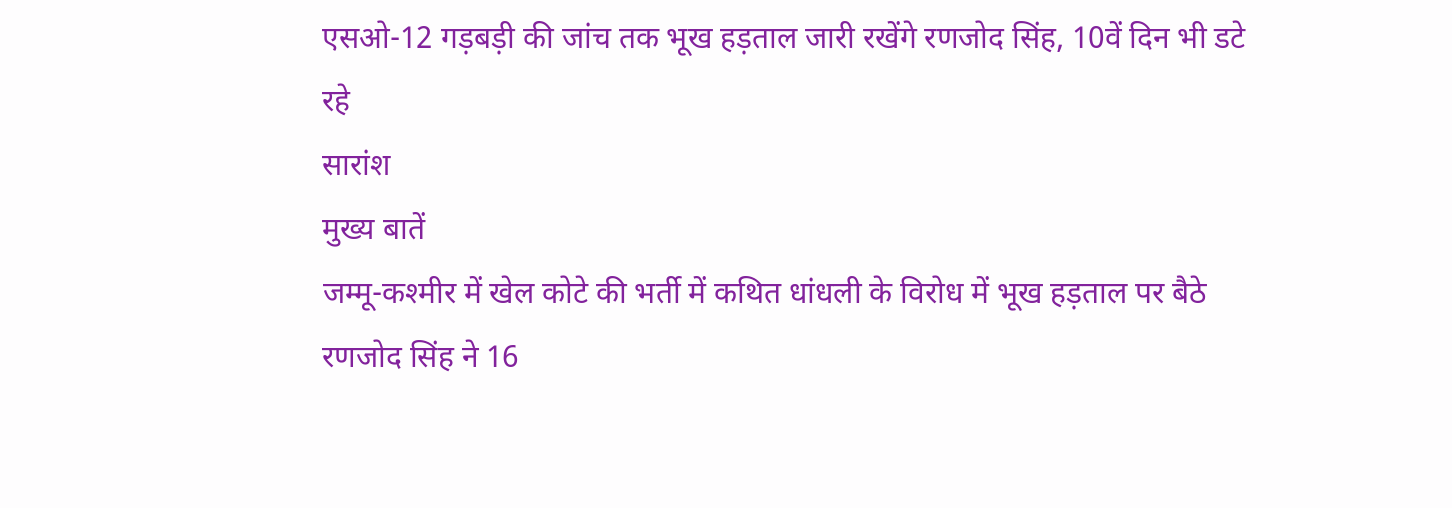एसओ-12 गड़बड़ी की जांच तक भूख हड़ताल जारी रखेंगे रणजोद सिंह, 10वें दिन भी डटे रहे
सारांश
मुख्य बातें
जम्मू-कश्मीर में खेल कोटे की भर्ती में कथित धांधली के विरोध में भूख हड़ताल पर बैठे रणजोद सिंह ने 16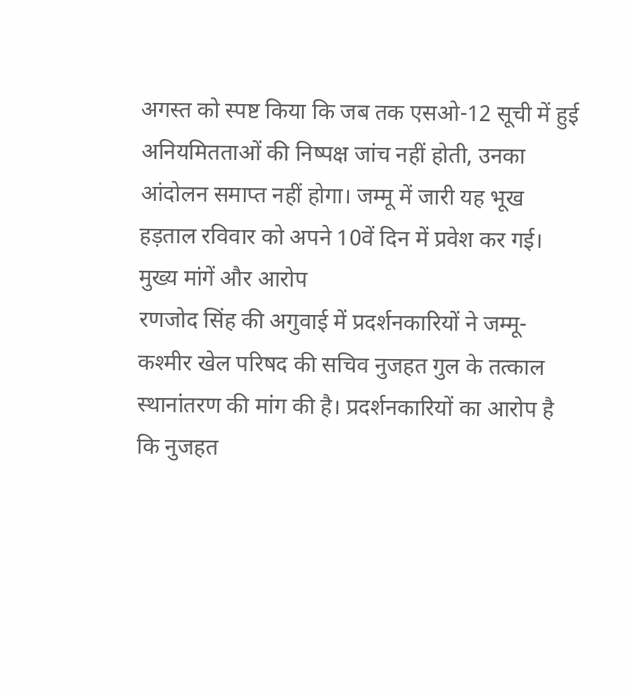अगस्त को स्पष्ट किया कि जब तक एसओ-12 सूची में हुई अनियमितताओं की निष्पक्ष जांच नहीं होती, उनका आंदोलन समाप्त नहीं होगा। जम्मू में जारी यह भूख हड़ताल रविवार को अपने 10वें दिन में प्रवेश कर गई।
मुख्य मांगें और आरोप
रणजोद सिंह की अगुवाई में प्रदर्शनकारियों ने जम्मू-कश्मीर खेल परिषद की सचिव नुजहत गुल के तत्काल स्थानांतरण की मांग की है। प्रदर्शनकारियों का आरोप है कि नुजहत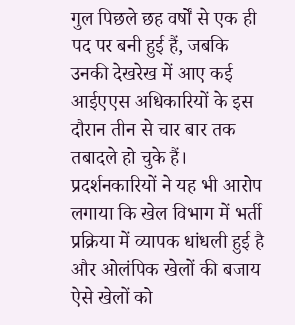गुल पिछले छह वर्षों से एक ही पद पर बनी हुई हैं, जबकि उनकी देखरेख में आए कई आईएएस अधिकारियों के इस दौरान तीन से चार बार तक तबादले हो चुके हैं।
प्रदर्शनकारियों ने यह भी आरोप लगाया कि खेल विभाग में भर्ती प्रक्रिया में व्यापक धांधली हुई है और ओलंपिक खेलों की बजाय ऐसे खेलों को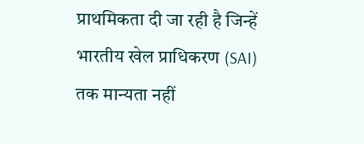प्राथमिकता दी जा रही है जिन्हें भारतीय खेल प्राधिकरण (SAI) तक मान्यता नहीं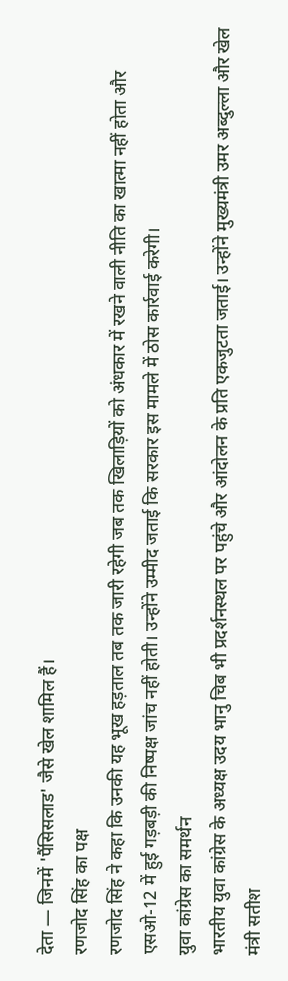देता — जिनमें 'पैंसिसलाड' जैसे खेल शामिल हैं।
रणजोद सिंह का पक्ष
रणजोद सिंह ने कहा कि उनकी यह भूख हड़ताल तब तक जारी रहेगी जब तक खिलाड़ियों को अंधकार में रखने वाली नीति का खात्मा नहीं होता और एसओ-12 में हुई गड़बड़ी की निष्पक्ष जांच नहीं होती। उन्होंने उम्मीद जताई कि सरकार इस मामले में ठोस कार्रवाई करेगी।
युवा कांग्रेस का समर्थन
भारतीय युवा कांग्रेस के अध्यक्ष उदय भानु चिब भी प्रदर्शनस्थल पर पहुंचे और आंदोलन के प्रति एकजुटता जताई। उन्होंने मुख्यमंत्री उमर अब्दुल्ला और खेल मंत्री सतीश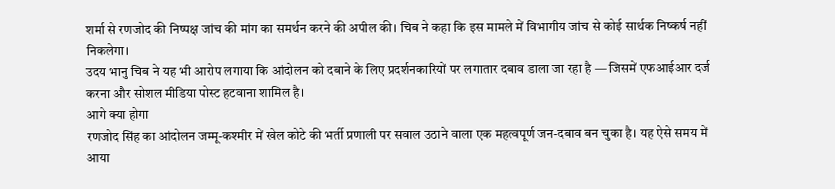शर्मा से रणजोद की निष्पक्ष जांच की मांग का समर्थन करने की अपील की। चिब ने कहा कि इस मामले में विभागीय जांच से कोई सार्थक निष्कर्ष नहीं निकलेगा।
उदय भानु चिब ने यह भी आरोप लगाया कि आंदोलन को दबाने के लिए प्रदर्शनकारियों पर लगातार दबाव डाला जा रहा है — जिसमें एफआईआर दर्ज करना और सोशल मीडिया पोस्ट हटवाना शामिल है।
आगे क्या होगा
रणजोद सिंह का आंदोलन जम्मू-कश्मीर में खेल कोटे की भर्ती प्रणाली पर सवाल उठाने वाला एक महत्वपूर्ण जन-दबाव बन चुका है। यह ऐसे समय में आया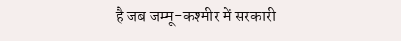है जब जम्मू-कश्मीर में सरकारी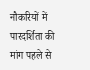नौकरियों में पारदर्शिता की मांग पहले से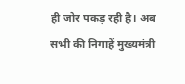ही जोर पकड़ रही है। अब सभी की निगाहें मुख्यमंत्री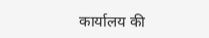कार्यालय की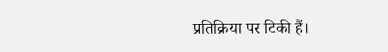प्रतिक्रिया पर टिकी हैं।